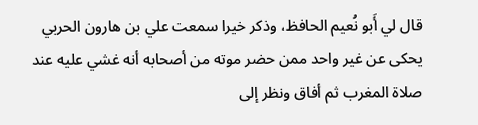قال لي أَبو نُعيم الحافظ، وذكر خيرا سمعت علي بن هارون الحربي يحكى عن غير واحد ممن حضر موته من أصحابه أنه غشي عليه عند صلاة المغرب ثم أفاق ونظر إلى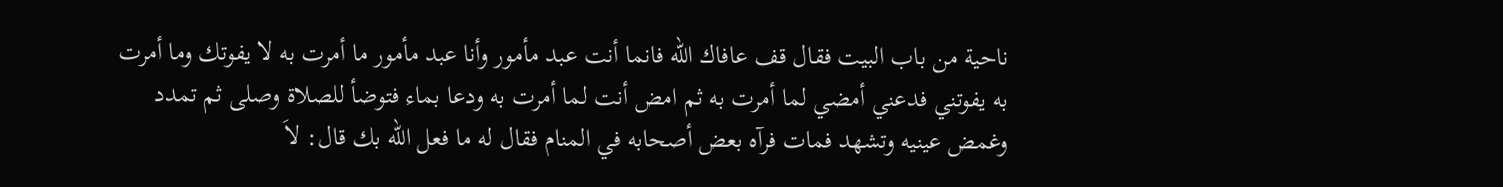ناحية من باب البيت فقال قف عافاك الله فانما أنت عبد مأمور وأنا عبد مأمور ما أمرت به لا يفوتك وما أمرت به يفوتني فدعني أمضي لما أمرت به ثم امض أنت لما أمرت به ودعا بماء فتوضأ للصلاة وصلى ثم تمدد وغمض عينيه وتشهد فمات فرآه بعض أصحابه في المنام فقال له ما فعل الله بك قال: لاَ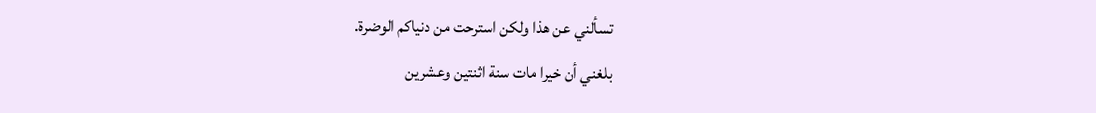تسألني عن هذا ولكن استرحت من دنياكم الوضرة.
بلغني أن خيرا مات سنة اثنتين وعشرين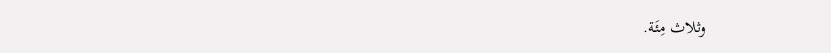وثلاث مِئَة.